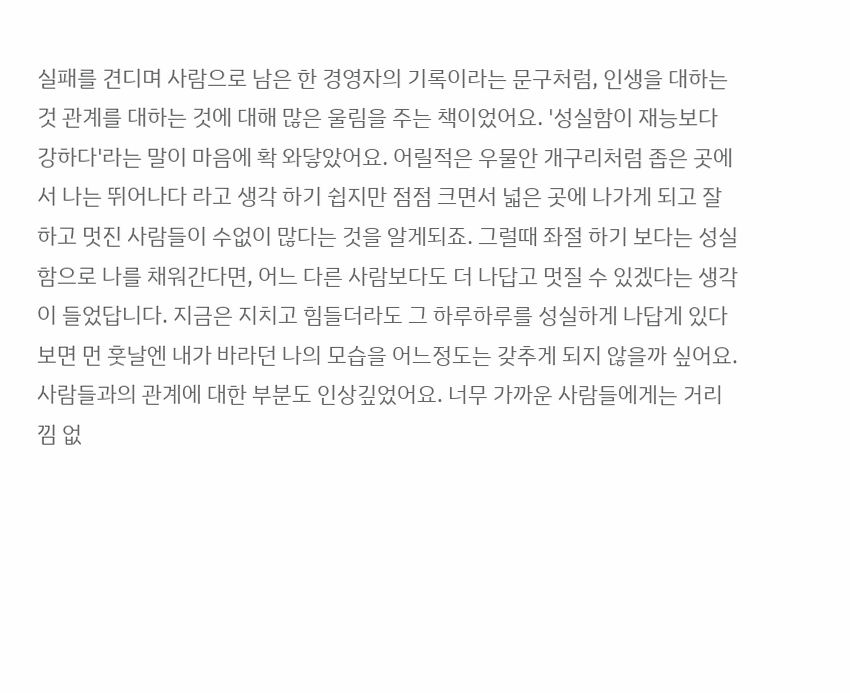실패를 견디며 사람으로 남은 한 경영자의 기록이라는 문구처럼, 인생을 대하는 것 관계를 대하는 것에 대해 많은 울림을 주는 책이었어요. '성실함이 재능보다 강하다'라는 말이 마음에 확 와닿았어요. 어릴적은 우물안 개구리처럼 좁은 곳에서 나는 뛰어나다 라고 생각 하기 쉽지만 점점 크면서 넓은 곳에 나가게 되고 잘하고 멋진 사람들이 수없이 많다는 것을 알게되죠. 그럴때 좌절 하기 보다는 성실함으로 나를 채워간다면, 어느 다른 사람보다도 더 나답고 멋질 수 있겠다는 생각이 들었답니다. 지금은 지치고 힘들더라도 그 하루하루를 성실하게 나답게 있다보면 먼 훗날엔 내가 바라던 나의 모습을 어느정도는 갖추게 되지 않을까 싶어요. 사람들과의 관계에 대한 부분도 인상깊었어요. 너무 가까운 사람들에게는 거리낌 없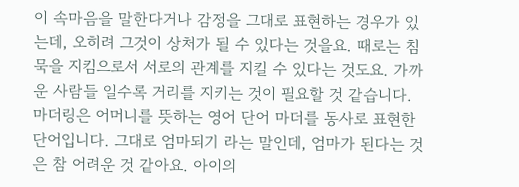이 속마음을 말한다거나 감정을 그대로 표현하는 경우가 있는데, 오히려 그것이 상처가 될 수 있다는 것을요. 때로는 침묵을 지킴으로서 서로의 관계를 지킬 수 있다는 것도요. 가까운 사람들 일수록 거리를 지키는 것이 필요할 것 같습니다.
마더링은 어머니를 뜻하는 영어 단어 마더를 동사로 표현한 단어입니다. 그대로 엄마되기 라는 말인데, 엄마가 된다는 것은 참 어려운 것 같아요. 아이의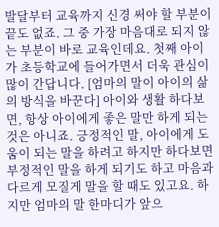발달부터 교육까지 신경 써야 할 부분이 끝도 없죠. 그 중 가장 마음대로 되지 않는 부분이 바로 교육인데요. 첫째 아이가 초등학교에 들어가면서 더욱 관심이 많이 간답니다. [엄마의 말이 아이의 삶의 방식을 바꾼다] 아이와 생활 하다보면, 항상 아이에게 좋은 말만 하게 되는 것은 아니죠. 긍정적인 말, 아이에게 도움이 되는 말을 하려고 하지만 하다보면 부정적인 말을 하게 되기도 하고 마음과 다르게 모질게 말을 할 때도 있고요. 하지만 엄마의 말 한마디가 앞으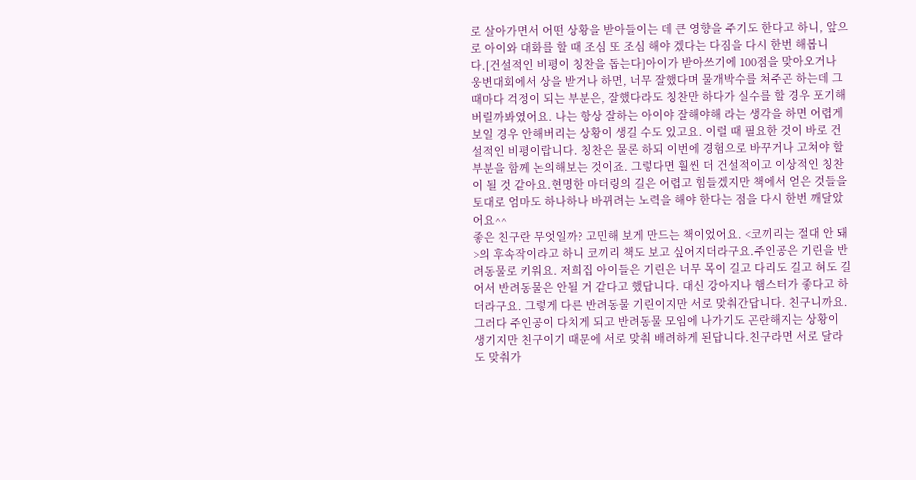로 살아가면서 어떤 상황을 받아들이는 데 큰 영향을 주기도 한다고 하니, 앞으로 아이와 대화를 할 때 조심 또 조심 해야 겠다는 다짐을 다시 한번 해봅니다.[건설적인 비평이 칭찬을 돕는다]아이가 받아쓰기에 100점을 맞아오거나 웅변대회에서 상을 받거나 하면, 너무 잘했다며 물개박수를 쳐주곤 하는데 그 때마다 걱정이 되는 부분은, 잘했다라도 칭찬만 하다가 실수를 할 경우 포기해버릴까봐였어요. 나는 항상 잘하는 아이야 잘해야해 라는 생각을 하면 어렵게 보일 경우 안해버리는 상황이 생길 수도 있고요. 이럴 때 필요한 것이 바로 건설적인 비평이랍니다. 칭찬은 물론 하되 이번에 경험으로 바꾸거나 고쳐야 할 부분을 함께 논의해보는 것이죠. 그렇다면 훨씬 더 건설적이고 이상적인 칭찬이 될 것 같아요.현명한 마더링의 길은 어렵고 힘들겠지만 책에서 얻은 것들을 토대로 엄마도 하나하나 바뀌려는 노력을 해야 한다는 점을 다시 한번 깨달았어요^^
좋은 친구란 무엇일까? 고민해 보게 만드는 책이었어요. <코끼리는 절대 안 돼>의 후속작이라고 하니 코끼리 책도 보고 싶어지더라구요.주인공은 기린을 반려동물로 키워요. 저희집 아이들은 기린은 너무 목이 길고 다리도 길고 혀도 길어서 반려동물은 안될 거 같다고 했답니다. 대신 강아지나 햄스터가 좋다고 하더라구요. 그렇게 다른 반려동물 기린이지만 서로 맞춰간답니다. 친구니까요. 그러다 주인공이 다치게 되고 반려동물 모임에 나가기도 곤란해지는 상황이 생기지만 친구이기 때문에 서로 맞춰 배려하게 된답니다.친구라면 서로 달라도 맞춰가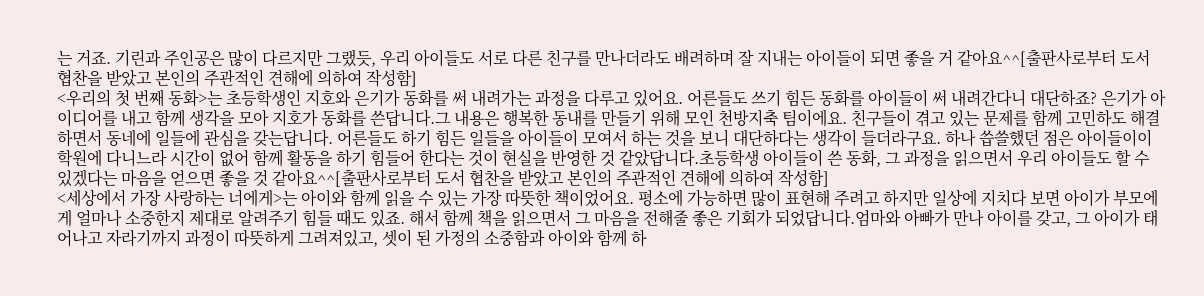는 거죠. 기린과 주인공은 많이 다르지만 그랬듯, 우리 아이들도 서로 다른 친구를 만나더라도 배려하며 잘 지내는 아이들이 되면 좋을 거 같아요^^[출판사로부터 도서 협찬을 받았고 본인의 주관적인 견해에 의하여 작성함]
<우리의 첫 번째 동화>는 초등학생인 지호와 은기가 동화를 써 내려가는 과정을 다루고 있어요. 어른들도 쓰기 힘든 동화를 아이들이 써 내려간다니 대단하죠? 은기가 아이디어를 내고 함께 생각을 모아 지호가 동화를 쓴답니다.그 내용은 행복한 동내를 만들기 위해 모인 천방지축 팀이에요. 친구들이 겪고 있는 문제를 함께 고민하도 해결하면서 동네에 일들에 관심을 갖는답니다. 어른들도 하기 힘든 일들을 아이들이 모여서 하는 것을 보니 대단하다는 생각이 들더라구요. 하나 씁쓸했던 점은 아이들이이 학원에 다니느라 시간이 없어 함께 활동을 하기 힘들어 한다는 것이 현실을 반영한 것 같았답니다.초등학생 아이들이 쓴 동화, 그 과정을 읽으면서 우리 아이들도 할 수 있겠다는 마음을 얻으면 좋을 것 같아요^^[출판사로부터 도서 협찬을 받았고 본인의 주관적인 견해에 의하여 작성함]
<세상에서 가장 사랑하는 너에게>는 아이와 함께 읽을 수 있는 가장 따뜻한 책이었어요. 평소에 가능하면 많이 표현해 주려고 하지만 일상에 지치다 보면 아이가 부모에게 얼마나 소중한지 제대로 알려주기 힘들 때도 있죠. 해서 함께 책을 읽으면서 그 마음을 전해줄 좋은 기회가 되었답니다.엄마와 아빠가 만나 아이를 갖고, 그 아이가 태어나고 자라기까지 과정이 따뜻하게 그려져있고, 셋이 된 가정의 소중함과 아이와 함께 하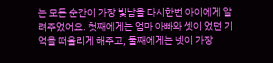는 모든 순간이 가장 빛남을 다시한번 아이에게 알려주었어요. 첫째에게는 엄마 아빠와 셋이 었던 기억을 떠올리게 해주고, 둘째에게는 넷이 가장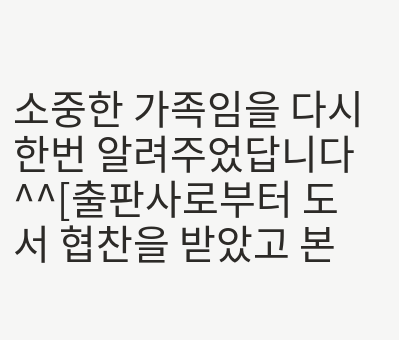소중한 가족임을 다시 한번 알려주었답니다^^[출판사로부터 도서 협찬을 받았고 본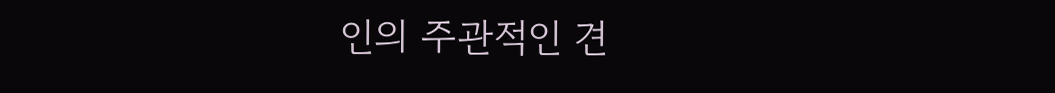인의 주관적인 견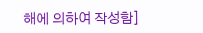해에 의하여 작성함]